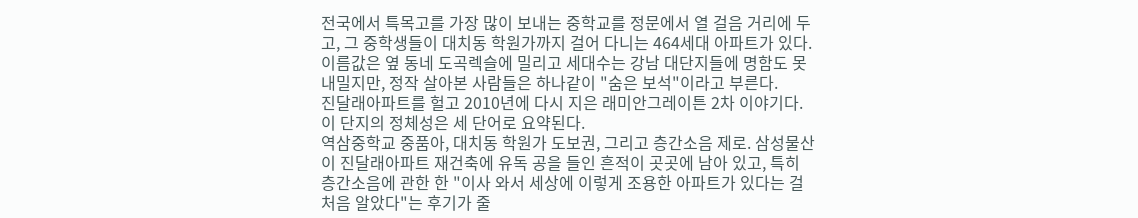전국에서 특목고를 가장 많이 보내는 중학교를 정문에서 열 걸음 거리에 두고, 그 중학생들이 대치동 학원가까지 걸어 다니는 464세대 아파트가 있다.
이름값은 옆 동네 도곡렉슬에 밀리고 세대수는 강남 대단지들에 명함도 못 내밀지만, 정작 살아본 사람들은 하나같이 "숨은 보석"이라고 부른다.
진달래아파트를 헐고 2010년에 다시 지은 래미안그레이튼 2차 이야기다.
이 단지의 정체성은 세 단어로 요약된다.
역삼중학교 중품아, 대치동 학원가 도보권, 그리고 층간소음 제로. 삼성물산이 진달래아파트 재건축에 유독 공을 들인 흔적이 곳곳에 남아 있고, 특히 층간소음에 관한 한 "이사 와서 세상에 이렇게 조용한 아파트가 있다는 걸 처음 알았다"는 후기가 줄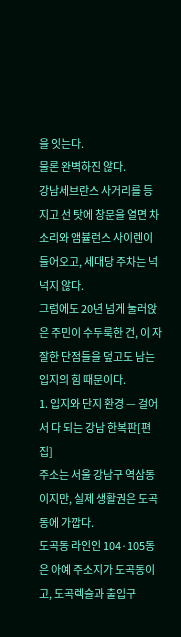을 잇는다.
물론 완벽하진 않다.
강남세브란스 사거리를 등지고 선 탓에 창문을 열면 차 소리와 앰뷸런스 사이렌이 들어오고, 세대당 주차는 넉넉지 않다.
그럼에도 20년 넘게 눌러앉은 주민이 수두룩한 건, 이 자잘한 단점들을 덮고도 남는 입지의 힘 때문이다.
1. 입지와 단지 환경 — 걸어서 다 되는 강남 한복판[편집]
주소는 서울 강남구 역삼동이지만, 실제 생활권은 도곡동에 가깝다.
도곡동 라인인 104·105동은 아예 주소지가 도곡동이고, 도곡렉슬과 출입구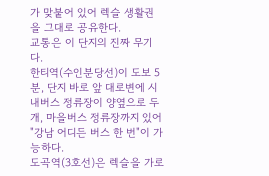가 맞붙어 있어 렉슬 생활권을 그대로 공유한다.
교통은 이 단지의 진짜 무기다.
한티역(수인분당선)이 도보 5분, 단지 바로 앞 대로변에 시내버스 정류장이 양옆으로 두 개, 마을버스 정류장까지 있어 "강남 어디든 버스 한 번"이 가능하다.
도곡역(3호선)은 렉슬을 가로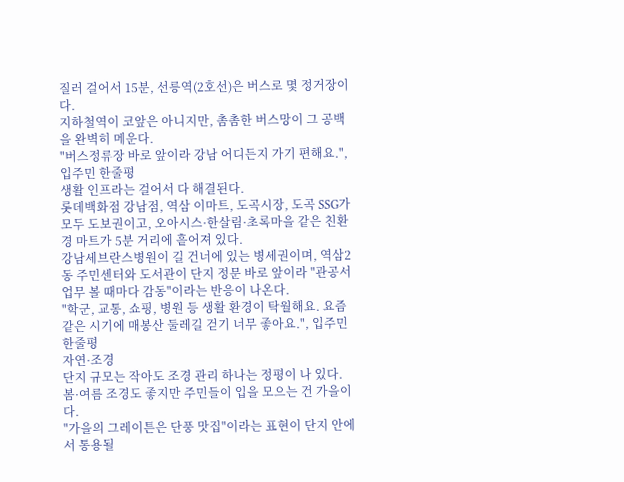질러 걸어서 15분, 선릉역(2호선)은 버스로 몇 정거장이다.
지하철역이 코앞은 아니지만, 촘촘한 버스망이 그 공백을 완벽히 메운다.
"버스정류장 바로 앞이라 강남 어디든지 가기 편해요.", 입주민 한줄평
생활 인프라는 걸어서 다 해결된다.
롯데백화점 강남점, 역삼 이마트, 도곡시장, 도곡 SSG가 모두 도보권이고, 오아시스·한살림·초록마을 같은 친환경 마트가 5분 거리에 흩어져 있다.
강남세브란스병원이 길 건너에 있는 병세권이며, 역삼2동 주민센터와 도서관이 단지 정문 바로 앞이라 "관공서 업무 볼 때마다 감동"이라는 반응이 나온다.
"학군, 교통, 쇼핑, 병원 등 생활 환경이 탁월해요. 요즘 같은 시기에 매봉산 둘레길 걷기 너무 좋아요.", 입주민 한줄평
자연·조경
단지 규모는 작아도 조경 관리 하나는 정평이 나 있다.
봄·여름 조경도 좋지만 주민들이 입을 모으는 건 가을이다.
"가을의 그레이튼은 단풍 맛집"이라는 표현이 단지 안에서 통용될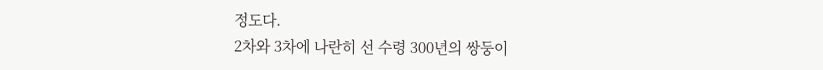정도다.
2차와 3차에 나란히 선 수령 300년의 쌍둥이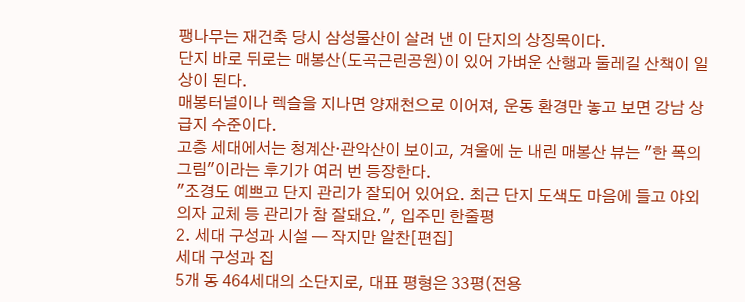팽나무는 재건축 당시 삼성물산이 살려 낸 이 단지의 상징목이다.
단지 바로 뒤로는 매봉산(도곡근린공원)이 있어 가벼운 산행과 둘레길 산책이 일상이 된다.
매봉터널이나 렉슬을 지나면 양재천으로 이어져, 운동 환경만 놓고 보면 강남 상급지 수준이다.
고층 세대에서는 청계산·관악산이 보이고, 겨울에 눈 내린 매봉산 뷰는 "한 폭의 그림"이라는 후기가 여러 번 등장한다.
"조경도 예쁘고 단지 관리가 잘되어 있어요. 최근 단지 도색도 마음에 들고 야외 의자 교체 등 관리가 참 잘돼요.", 입주민 한줄평
2. 세대 구성과 시설 — 작지만 알찬[편집]
세대 구성과 집
5개 동 464세대의 소단지로, 대표 평형은 33평(전용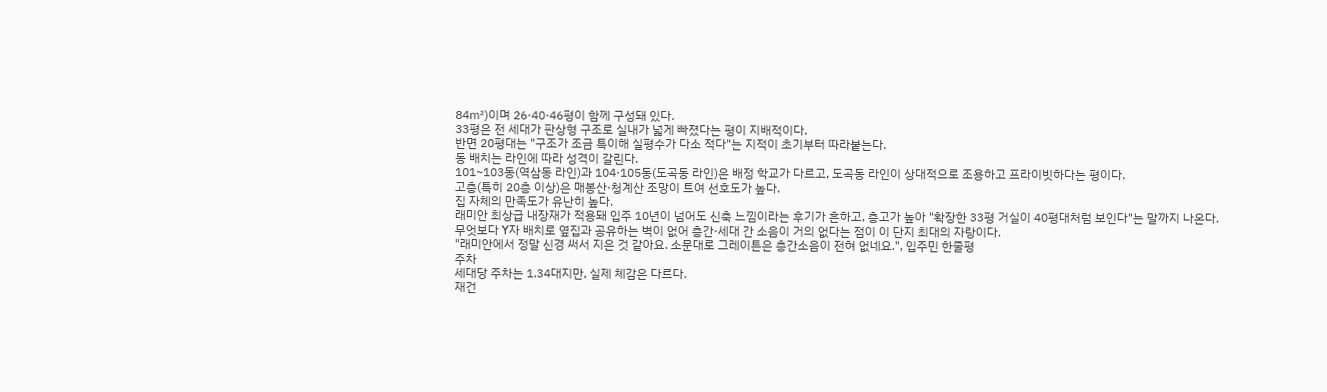84㎡)이며 26·40·46평이 함께 구성돼 있다.
33평은 전 세대가 판상형 구조로 실내가 넓게 빠졌다는 평이 지배적이다.
반면 20평대는 "구조가 조금 특이해 실평수가 다소 적다"는 지적이 초기부터 따라붙는다.
동 배치는 라인에 따라 성격이 갈린다.
101~103동(역삼동 라인)과 104·105동(도곡동 라인)은 배정 학교가 다르고, 도곡동 라인이 상대적으로 조용하고 프라이빗하다는 평이다.
고층(특히 20층 이상)은 매봉산·청계산 조망이 트여 선호도가 높다.
집 자체의 만족도가 유난히 높다.
래미안 최상급 내장재가 적용돼 입주 10년이 넘어도 신축 느낌이라는 후기가 흔하고, 층고가 높아 "확장한 33평 거실이 40평대처럼 보인다"는 말까지 나온다.
무엇보다 Y자 배치로 옆집과 공유하는 벽이 없어 층간·세대 간 소음이 거의 없다는 점이 이 단지 최대의 자랑이다.
"래미안에서 정말 신경 써서 지은 것 같아요. 소문대로 그레이튼은 층간소음이 전혀 없네요.", 입주민 한줄평
주차
세대당 주차는 1.34대지만, 실제 체감은 다르다.
재건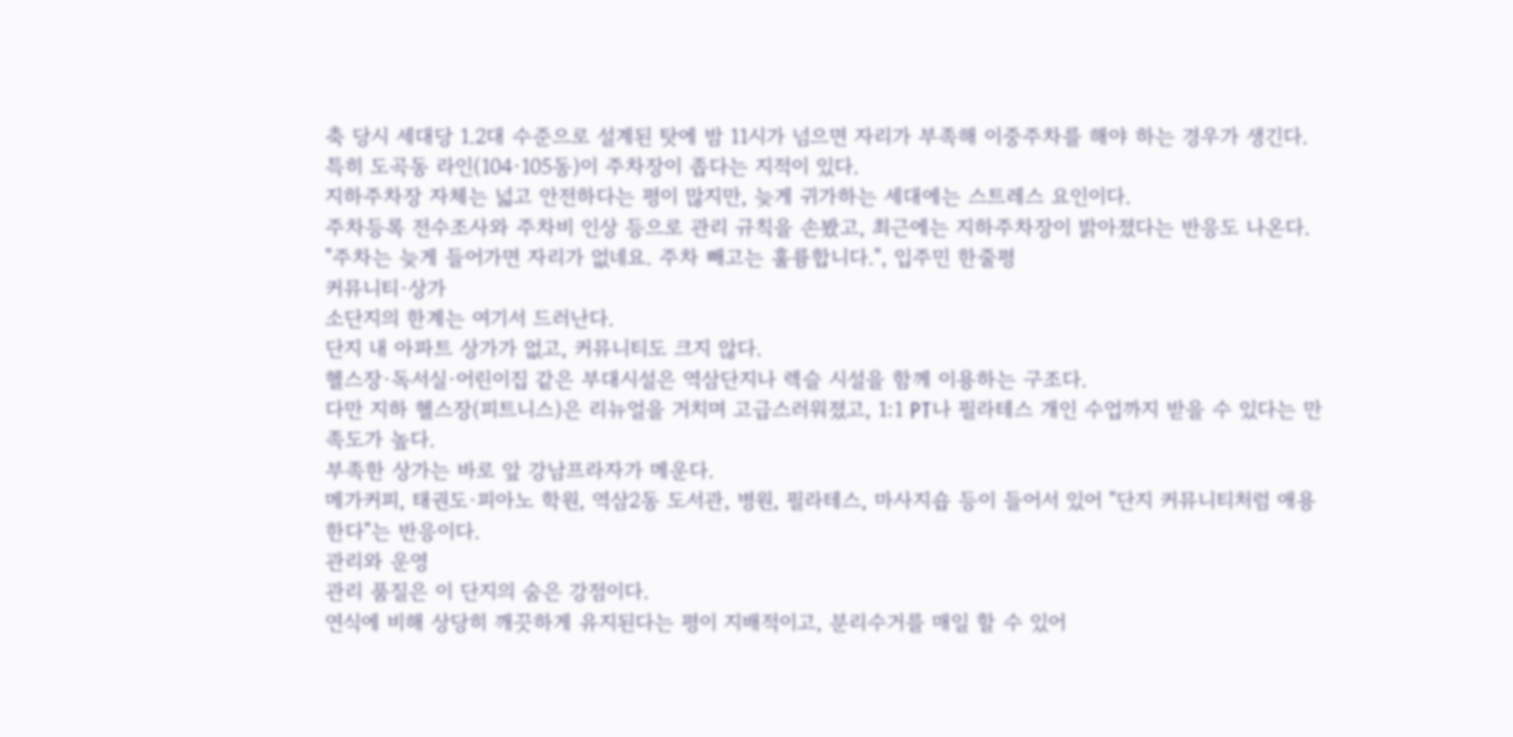축 당시 세대당 1.2대 수준으로 설계된 탓에 밤 11시가 넘으면 자리가 부족해 이중주차를 해야 하는 경우가 생긴다.
특히 도곡동 라인(104·105동)이 주차장이 좁다는 지적이 있다.
지하주차장 자체는 넓고 안전하다는 평이 많지만, 늦게 귀가하는 세대에는 스트레스 요인이다.
주차등록 전수조사와 주차비 인상 등으로 관리 규칙을 손봤고, 최근에는 지하주차장이 밝아졌다는 반응도 나온다.
"주차는 늦게 들어가면 자리가 없네요. 주차 빼고는 훌륭합니다.", 입주민 한줄평
커뮤니티·상가
소단지의 한계는 여기서 드러난다.
단지 내 아파트 상가가 없고, 커뮤니티도 크지 않다.
헬스장·독서실·어린이집 같은 부대시설은 역삼단지나 렉슬 시설을 함께 이용하는 구조다.
다만 지하 헬스장(피트니스)은 리뉴얼을 거치며 고급스러워졌고, 1:1 PT나 필라테스 개인 수업까지 받을 수 있다는 만족도가 높다.
부족한 상가는 바로 앞 강남프라자가 메운다.
메가커피, 태권도·피아노 학원, 역삼2동 도서관, 병원, 필라테스, 마사지숍 등이 들어서 있어 "단지 커뮤니티처럼 애용한다"는 반응이다.
관리와 운영
관리 품질은 이 단지의 숨은 강점이다.
연식에 비해 상당히 깨끗하게 유지된다는 평이 지배적이고, 분리수거를 매일 할 수 있어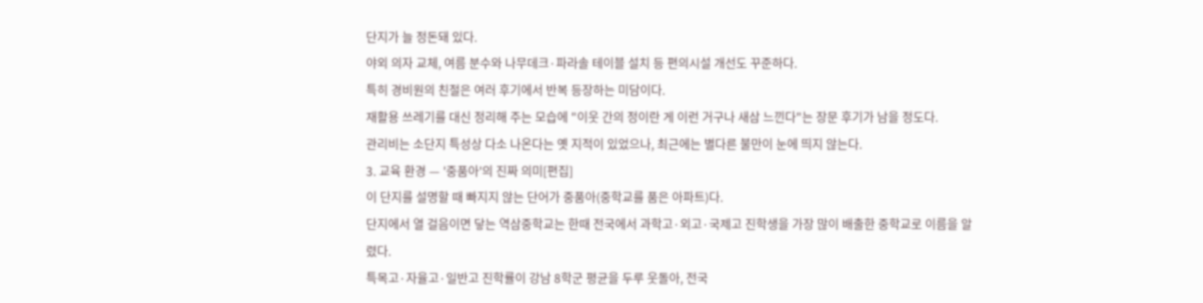단지가 늘 정돈돼 있다.
야외 의자 교체, 여름 분수와 나무데크·파라솔 테이블 설치 등 편의시설 개선도 꾸준하다.
특히 경비원의 친절은 여러 후기에서 반복 등장하는 미담이다.
재활용 쓰레기를 대신 정리해 주는 모습에 "이웃 간의 정이란 게 이런 거구나 새삼 느낀다"는 장문 후기가 남을 정도다.
관리비는 소단지 특성상 다소 나온다는 옛 지적이 있었으나, 최근에는 별다른 불만이 눈에 띄지 않는다.
3. 교육 환경 — '중품아'의 진짜 의미[편집]
이 단지를 설명할 때 빠지지 않는 단어가 중품아(중학교를 품은 아파트)다.
단지에서 열 걸음이면 닿는 역삼중학교는 한때 전국에서 과학고·외고·국제고 진학생을 가장 많이 배출한 중학교로 이름을 알렸다.
특목고·자율고·일반고 진학률이 강남 8학군 평균을 두루 웃돌아, 전국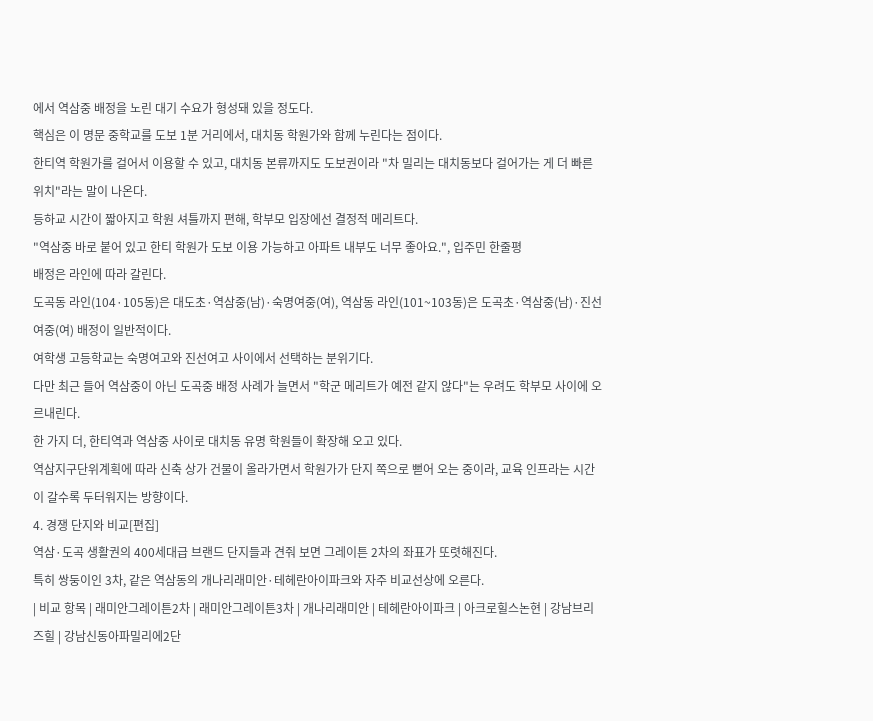에서 역삼중 배정을 노린 대기 수요가 형성돼 있을 정도다.
핵심은 이 명문 중학교를 도보 1분 거리에서, 대치동 학원가와 함께 누린다는 점이다.
한티역 학원가를 걸어서 이용할 수 있고, 대치동 본류까지도 도보권이라 "차 밀리는 대치동보다 걸어가는 게 더 빠른 위치"라는 말이 나온다.
등하교 시간이 짧아지고 학원 셔틀까지 편해, 학부모 입장에선 결정적 메리트다.
"역삼중 바로 붙어 있고 한티 학원가 도보 이용 가능하고 아파트 내부도 너무 좋아요.", 입주민 한줄평
배정은 라인에 따라 갈린다.
도곡동 라인(104·105동)은 대도초·역삼중(남)·숙명여중(여), 역삼동 라인(101~103동)은 도곡초·역삼중(남)·진선여중(여) 배정이 일반적이다.
여학생 고등학교는 숙명여고와 진선여고 사이에서 선택하는 분위기다.
다만 최근 들어 역삼중이 아닌 도곡중 배정 사례가 늘면서 "학군 메리트가 예전 같지 않다"는 우려도 학부모 사이에 오르내린다.
한 가지 더, 한티역과 역삼중 사이로 대치동 유명 학원들이 확장해 오고 있다.
역삼지구단위계획에 따라 신축 상가 건물이 올라가면서 학원가가 단지 쪽으로 뻗어 오는 중이라, 교육 인프라는 시간이 갈수록 두터워지는 방향이다.
4. 경쟁 단지와 비교[편집]
역삼·도곡 생활권의 400세대급 브랜드 단지들과 견줘 보면 그레이튼 2차의 좌표가 또렷해진다.
특히 쌍둥이인 3차, 같은 역삼동의 개나리래미안·테헤란아이파크와 자주 비교선상에 오른다.
| 비교 항목 | 래미안그레이튼2차 | 래미안그레이튼3차 | 개나리래미안 | 테헤란아이파크 | 아크로힐스논현 | 강남브리즈힐 | 강남신동아파밀리에2단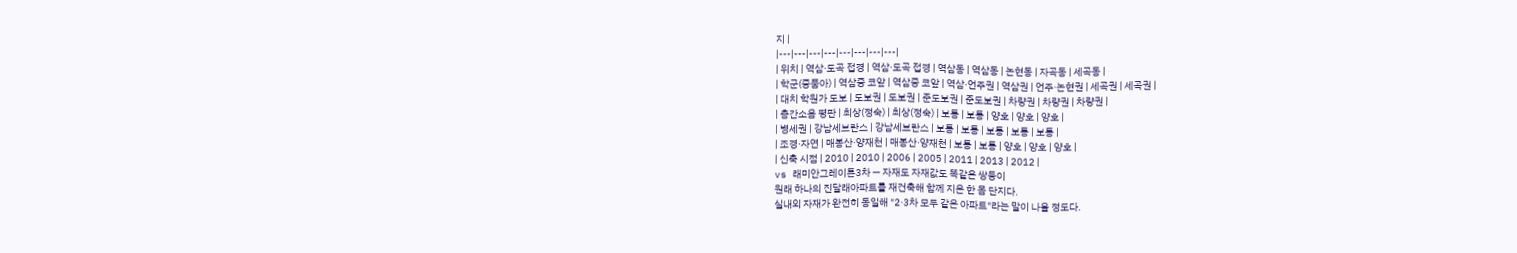지 |
|---|---|---|---|---|---|---|---|
| 위치 | 역삼·도곡 접경 | 역삼·도곡 접경 | 역삼동 | 역삼동 | 논현동 | 자곡동 | 세곡동 |
| 학군(중품아) | 역삼중 코앞 | 역삼중 코앞 | 역삼·언주권 | 역삼권 | 언주·논현권 | 세곡권 | 세곡권 |
| 대치 학원가 도보 | 도보권 | 도보권 | 준도보권 | 준도보권 | 차량권 | 차량권 | 차량권 |
| 층간소음 평판 | 최상(정숙) | 최상(정숙) | 보통 | 보통 | 양호 | 양호 | 양호 |
| 병세권 | 강남세브란스 | 강남세브란스 | 보통 | 보통 | 보통 | 보통 | 보통 |
| 조경·자연 | 매봉산·양재천 | 매봉산·양재천 | 보통 | 보통 | 양호 | 양호 | 양호 |
| 신축 시점 | 2010 | 2010 | 2006 | 2005 | 2011 | 2013 | 2012 |
vs 래미안그레이튼3차 — 자재도 자재값도 똑같은 쌍둥이
원래 하나의 진달래아파트를 재건축해 함께 지은 한 몸 단지다.
실내외 자재가 완전히 동일해 "2·3차 모두 같은 아파트"라는 말이 나올 정도다.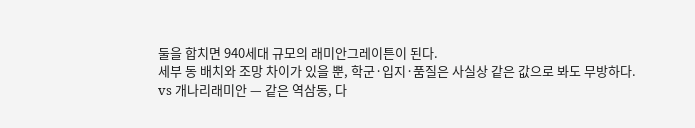둘을 합치면 940세대 규모의 래미안그레이튼이 된다.
세부 동 배치와 조망 차이가 있을 뿐, 학군·입지·품질은 사실상 같은 값으로 봐도 무방하다.
vs 개나리래미안 — 같은 역삼동, 다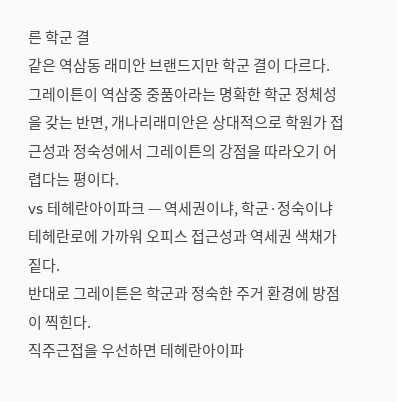른 학군 결
같은 역삼동 래미안 브랜드지만 학군 결이 다르다.
그레이튼이 역삼중 중품아라는 명확한 학군 정체성을 갖는 반면, 개나리래미안은 상대적으로 학원가 접근성과 정숙성에서 그레이튼의 강점을 따라오기 어렵다는 평이다.
vs 테헤란아이파크 — 역세권이냐, 학군·정숙이냐
테헤란로에 가까워 오피스 접근성과 역세권 색채가 짙다.
반대로 그레이튼은 학군과 정숙한 주거 환경에 방점이 찍힌다.
직주근접을 우선하면 테헤란아이파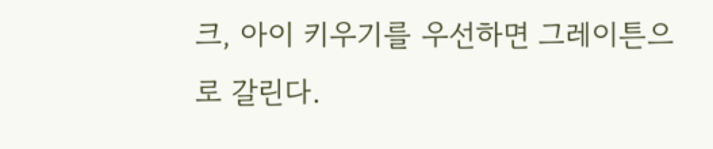크, 아이 키우기를 우선하면 그레이튼으로 갈린다.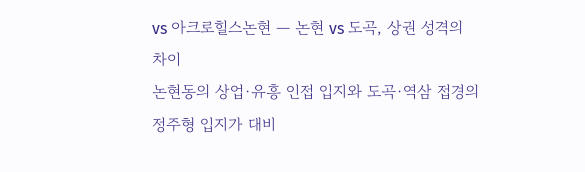vs 아크로힐스논현 — 논현 vs 도곡, 상권 성격의 차이
논현동의 상업·유흥 인접 입지와 도곡·역삼 접경의 정주형 입지가 대비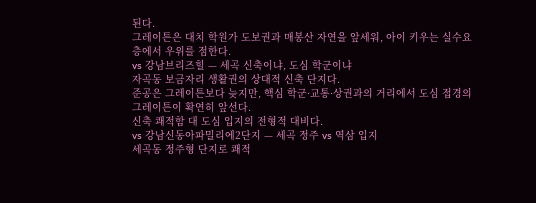된다.
그레이튼은 대치 학원가 도보권과 매봉산 자연을 앞세워, 아이 키우는 실수요층에서 우위를 점한다.
vs 강남브리즈힐 — 세곡 신축이냐, 도심 학군이냐
자곡동 보금자리 생활권의 상대적 신축 단지다.
준공은 그레이튼보다 늦지만, 핵심 학군·교통·상권과의 거리에서 도심 접경의 그레이튼이 확연히 앞선다.
신축 쾌적함 대 도심 입지의 전형적 대비다.
vs 강남신동아파밀리에2단지 — 세곡 정주 vs 역삼 입지
세곡동 정주형 단지로 쾌적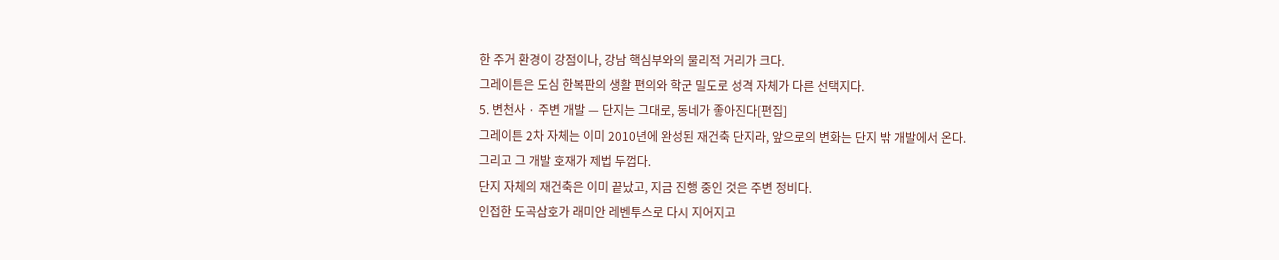한 주거 환경이 강점이나, 강남 핵심부와의 물리적 거리가 크다.
그레이튼은 도심 한복판의 생활 편의와 학군 밀도로 성격 자체가 다른 선택지다.
5. 변천사 · 주변 개발 — 단지는 그대로, 동네가 좋아진다[편집]
그레이튼 2차 자체는 이미 2010년에 완성된 재건축 단지라, 앞으로의 변화는 단지 밖 개발에서 온다.
그리고 그 개발 호재가 제법 두껍다.
단지 자체의 재건축은 이미 끝났고, 지금 진행 중인 것은 주변 정비다.
인접한 도곡삼호가 래미안 레벤투스로 다시 지어지고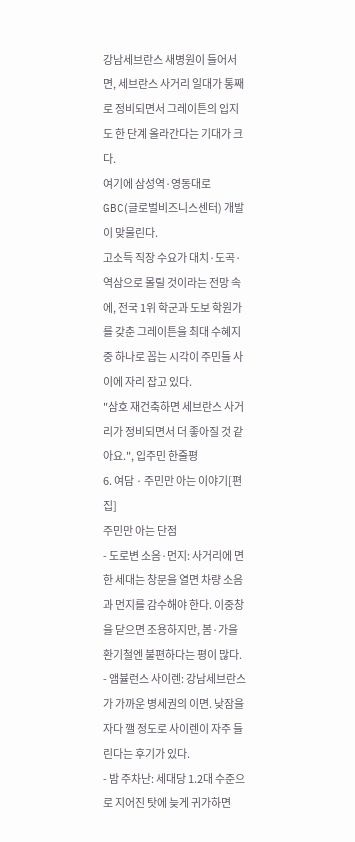강남세브란스 새병원이 들어서면, 세브란스 사거리 일대가 통째로 정비되면서 그레이튼의 입지도 한 단계 올라간다는 기대가 크다.
여기에 삼성역·영동대로 GBC(글로벌비즈니스센터) 개발이 맞물린다.
고소득 직장 수요가 대치·도곡·역삼으로 몰릴 것이라는 전망 속에, 전국 1위 학군과 도보 학원가를 갖춘 그레이튼을 최대 수혜지 중 하나로 꼽는 시각이 주민들 사이에 자리 잡고 있다.
"삼호 재건축하면 세브란스 사거리가 정비되면서 더 좋아질 것 같아요.", 입주민 한줄평
6. 여담 · 주민만 아는 이야기[편집]
주민만 아는 단점
- 도로변 소음·먼지: 사거리에 면한 세대는 창문을 열면 차량 소음과 먼지를 감수해야 한다. 이중창을 닫으면 조용하지만, 봄·가을 환기철엔 불편하다는 평이 많다.
- 앰뷸런스 사이렌: 강남세브란스가 가까운 병세권의 이면. 낮잠을 자다 깰 정도로 사이렌이 자주 들린다는 후기가 있다.
- 밤 주차난: 세대당 1.2대 수준으로 지어진 탓에 늦게 귀가하면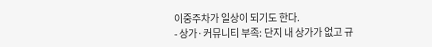이중주차가 일상이 되기도 한다.
- 상가·커뮤니티 부족: 단지 내 상가가 없고 규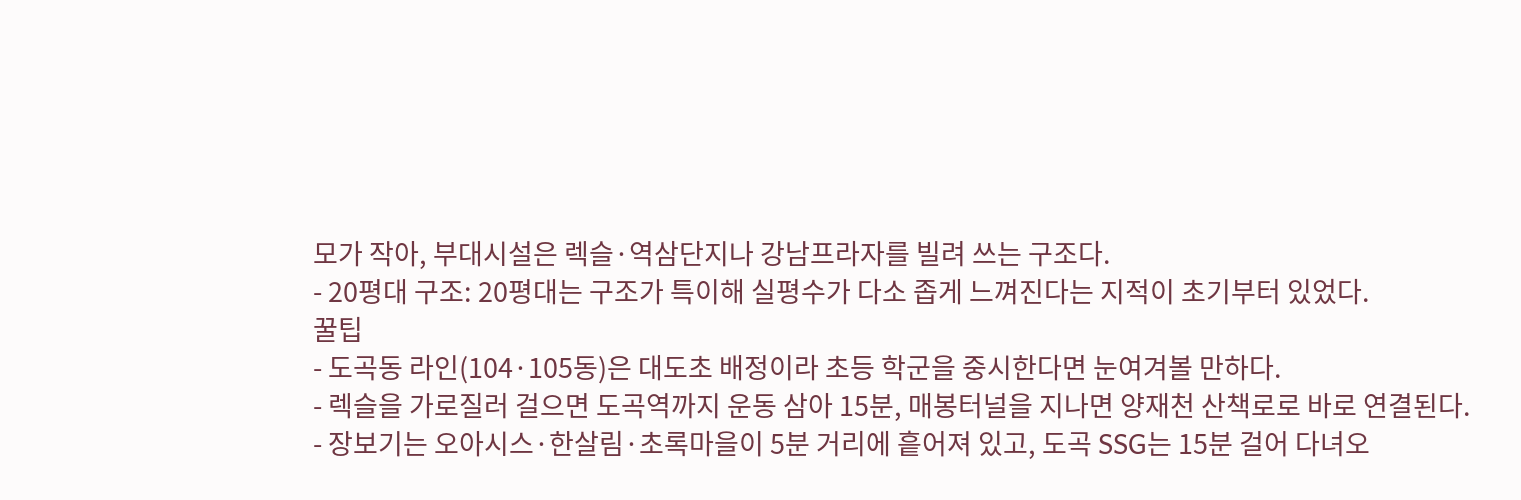모가 작아, 부대시설은 렉슬·역삼단지나 강남프라자를 빌려 쓰는 구조다.
- 20평대 구조: 20평대는 구조가 특이해 실평수가 다소 좁게 느껴진다는 지적이 초기부터 있었다.
꿀팁
- 도곡동 라인(104·105동)은 대도초 배정이라 초등 학군을 중시한다면 눈여겨볼 만하다.
- 렉슬을 가로질러 걸으면 도곡역까지 운동 삼아 15분, 매봉터널을 지나면 양재천 산책로로 바로 연결된다.
- 장보기는 오아시스·한살림·초록마을이 5분 거리에 흩어져 있고, 도곡 SSG는 15분 걸어 다녀오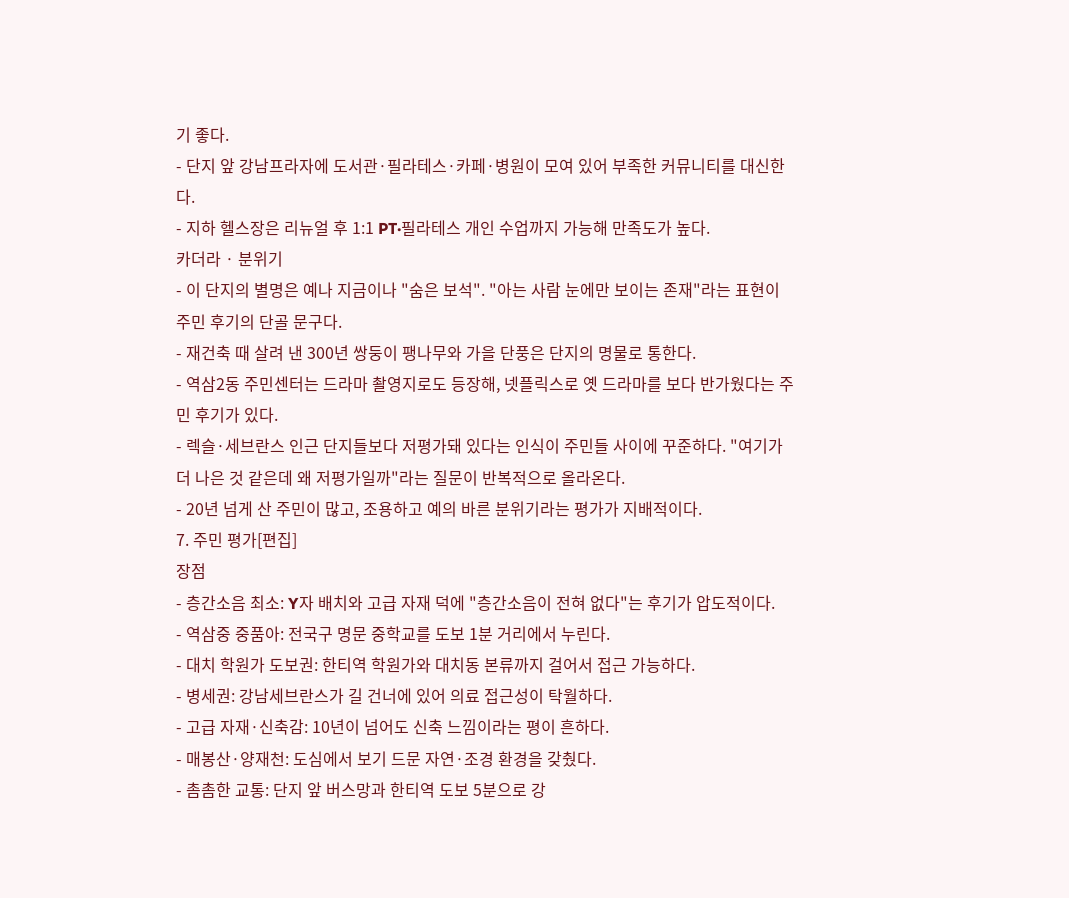기 좋다.
- 단지 앞 강남프라자에 도서관·필라테스·카페·병원이 모여 있어 부족한 커뮤니티를 대신한다.
- 지하 헬스장은 리뉴얼 후 1:1 PT·필라테스 개인 수업까지 가능해 만족도가 높다.
카더라 · 분위기
- 이 단지의 별명은 예나 지금이나 "숨은 보석". "아는 사람 눈에만 보이는 존재"라는 표현이 주민 후기의 단골 문구다.
- 재건축 때 살려 낸 300년 쌍둥이 팽나무와 가을 단풍은 단지의 명물로 통한다.
- 역삼2동 주민센터는 드라마 촬영지로도 등장해, 넷플릭스로 옛 드라마를 보다 반가웠다는 주민 후기가 있다.
- 렉슬·세브란스 인근 단지들보다 저평가돼 있다는 인식이 주민들 사이에 꾸준하다. "여기가 더 나은 것 같은데 왜 저평가일까"라는 질문이 반복적으로 올라온다.
- 20년 넘게 산 주민이 많고, 조용하고 예의 바른 분위기라는 평가가 지배적이다.
7. 주민 평가[편집]
장점
- 층간소음 최소: Y자 배치와 고급 자재 덕에 "층간소음이 전혀 없다"는 후기가 압도적이다.
- 역삼중 중품아: 전국구 명문 중학교를 도보 1분 거리에서 누린다.
- 대치 학원가 도보권: 한티역 학원가와 대치동 본류까지 걸어서 접근 가능하다.
- 병세권: 강남세브란스가 길 건너에 있어 의료 접근성이 탁월하다.
- 고급 자재·신축감: 10년이 넘어도 신축 느낌이라는 평이 흔하다.
- 매봉산·양재천: 도심에서 보기 드문 자연·조경 환경을 갖췄다.
- 촘촘한 교통: 단지 앞 버스망과 한티역 도보 5분으로 강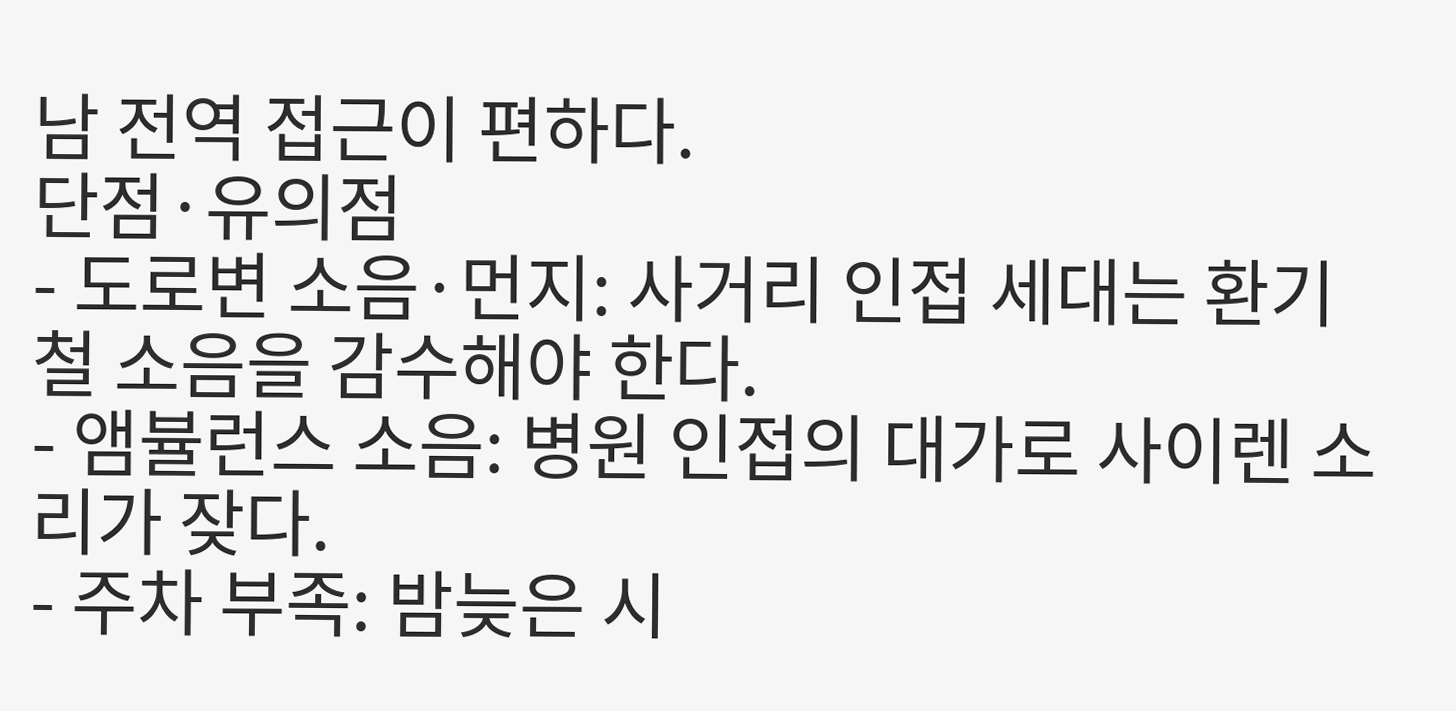남 전역 접근이 편하다.
단점·유의점
- 도로변 소음·먼지: 사거리 인접 세대는 환기철 소음을 감수해야 한다.
- 앰뷸런스 소음: 병원 인접의 대가로 사이렌 소리가 잦다.
- 주차 부족: 밤늦은 시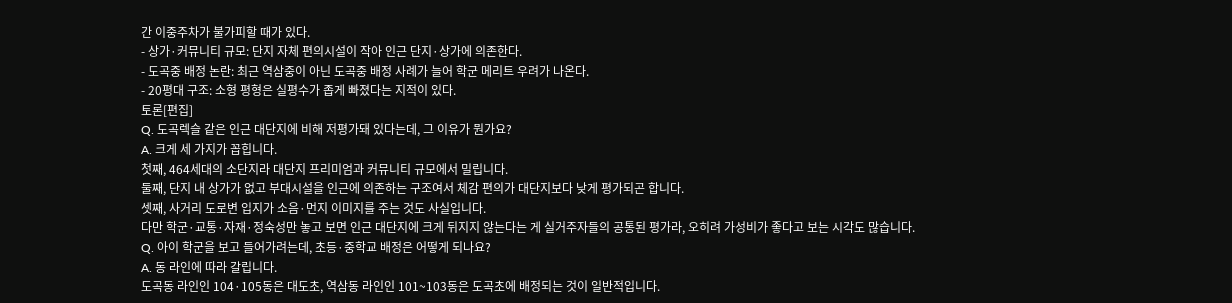간 이중주차가 불가피할 때가 있다.
- 상가·커뮤니티 규모: 단지 자체 편의시설이 작아 인근 단지·상가에 의존한다.
- 도곡중 배정 논란: 최근 역삼중이 아닌 도곡중 배정 사례가 늘어 학군 메리트 우려가 나온다.
- 20평대 구조: 소형 평형은 실평수가 좁게 빠졌다는 지적이 있다.
토론[편집]
Q. 도곡렉슬 같은 인근 대단지에 비해 저평가돼 있다는데, 그 이유가 뭔가요?
A. 크게 세 가지가 꼽힙니다.
첫째, 464세대의 소단지라 대단지 프리미엄과 커뮤니티 규모에서 밀립니다.
둘째, 단지 내 상가가 없고 부대시설을 인근에 의존하는 구조여서 체감 편의가 대단지보다 낮게 평가되곤 합니다.
셋째, 사거리 도로변 입지가 소음·먼지 이미지를 주는 것도 사실입니다.
다만 학군·교통·자재·정숙성만 놓고 보면 인근 대단지에 크게 뒤지지 않는다는 게 실거주자들의 공통된 평가라, 오히려 가성비가 좋다고 보는 시각도 많습니다.
Q. 아이 학군을 보고 들어가려는데, 초등·중학교 배정은 어떻게 되나요?
A. 동 라인에 따라 갈립니다.
도곡동 라인인 104·105동은 대도초, 역삼동 라인인 101~103동은 도곡초에 배정되는 것이 일반적입니다.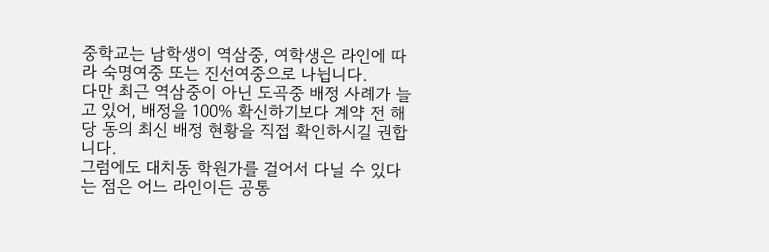중학교는 남학생이 역삼중, 여학생은 라인에 따라 숙명여중 또는 진선여중으로 나뉩니다.
다만 최근 역삼중이 아닌 도곡중 배정 사례가 늘고 있어, 배정을 100% 확신하기보다 계약 전 해당 동의 최신 배정 현황을 직접 확인하시길 권합니다.
그럼에도 대치동 학원가를 걸어서 다닐 수 있다는 점은 어느 라인이든 공통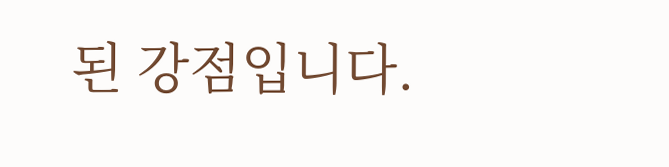된 강점입니다.